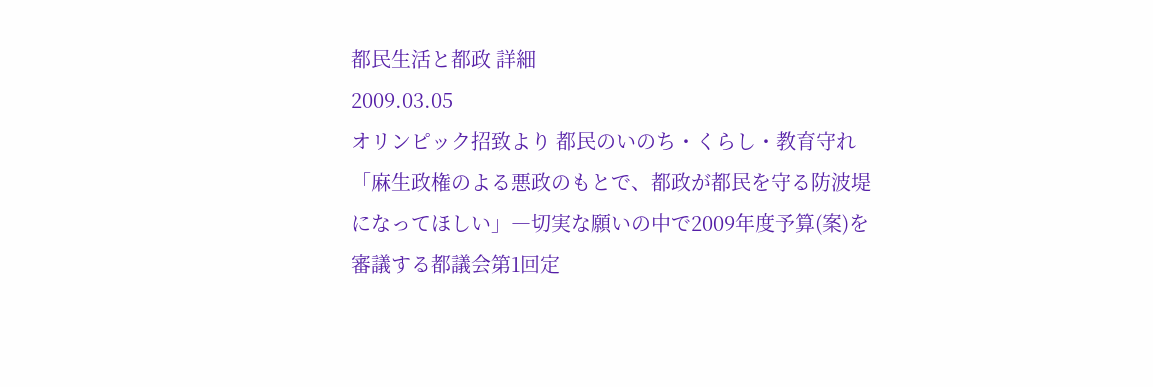都民生活と都政 詳細
2009.03.05
オリンピック招致より 都民のいのち・くらし・教育守れ
「麻生政権のよる悪政のもとで、都政が都民を守る防波堤になってほしい」―切実な願いの中で2009年度予算(案)を審議する都議会第1回定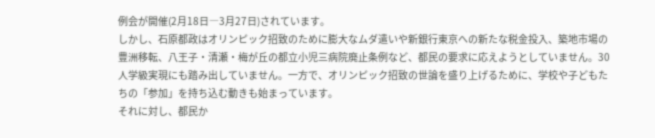例会が開催(2月18日―3月27日)されています。
しかし、石原都政はオリンピック招致のために膨大なムダ遣いや新銀行東京への新たな税金投入、築地市場の豊洲移転、八王子・清瀬・梅が丘の都立小児三病院廃止条例など、都民の要求に応えようとしていません。30人学級実現にも踏み出していません。一方で、オリンピック招致の世論を盛り上げるために、学校や子どもたちの「参加」を持ち込む動きも始まっています。
それに対し、都民か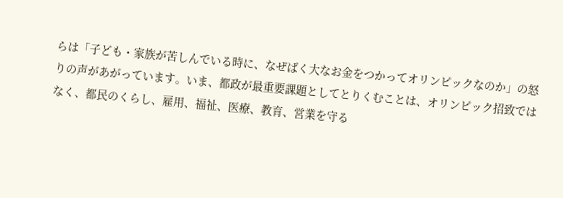らは「子ども・家族が苦しんでいる時に、なぜばく大なお金をつかってオリンピックなのか」の怒りの声があがっています。いま、都政が最重要課題としてとりくむことは、オリンピック招致ではなく、都民のくらし、雇用、福祉、医療、教育、営業を守る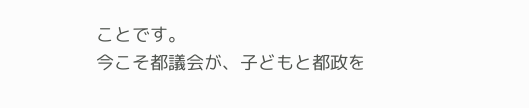ことです。
今こそ都議会が、子どもと都政を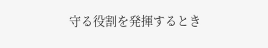守る役割を発揮するとき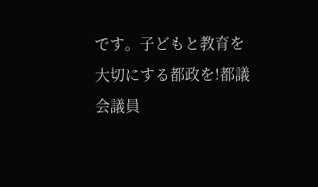です。子どもと教育を大切にする都政を!都議会議員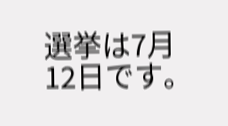選挙は7月12日です。